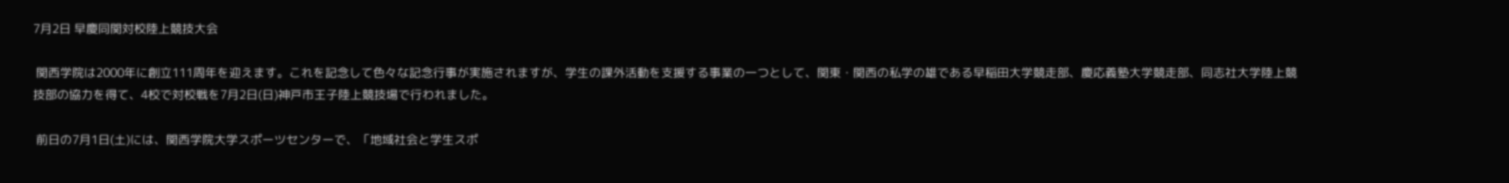7月2日 早慶同関対校陸上競技大会

 関西学院は2000年に創立111周年を迎えます。これを記念して色々な記念行事が実施されますが、学生の課外活動を支援する事業の一つとして、関東・関西の私学の雄である早稲田大学競走部、慶応義塾大学競走部、同志社大学陸上競技部の協力を得て、4校で対校戦を7月2日(日)神戸市王子陸上競技場で行われました。

 前日の7月1日(土)には、関西学院大学スポーツセンターで、「地域社会と学生スポ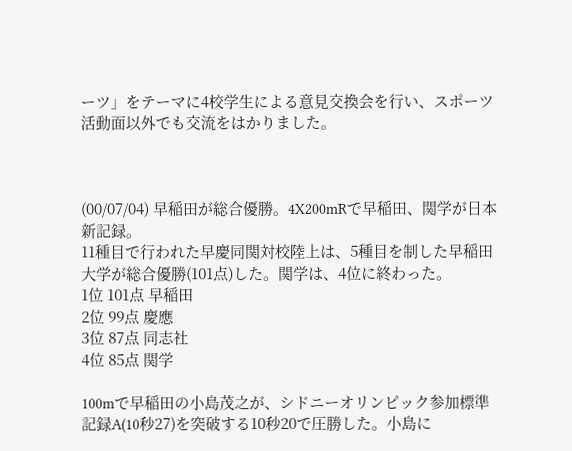ーツ」をテーマに4校学生による意見交換会を行い、スポーツ活動面以外でも交流をはかりました。



(00/07/04) 早稲田が総合優勝。4X200mRで早稲田、関学が日本新記録。
11種目で行われた早慶同関対校陸上は、5種目を制した早稲田大学が総合優勝(101点)した。関学は、4位に終わった。
1位 101点 早稲田
2位 99点 慶應
3位 87点 同志社
4位 85点 関学

100mで早稲田の小島茂之が、シドニーオリンピック参加標準記録A(10秒27)を突破する10秒20で圧勝した。小島に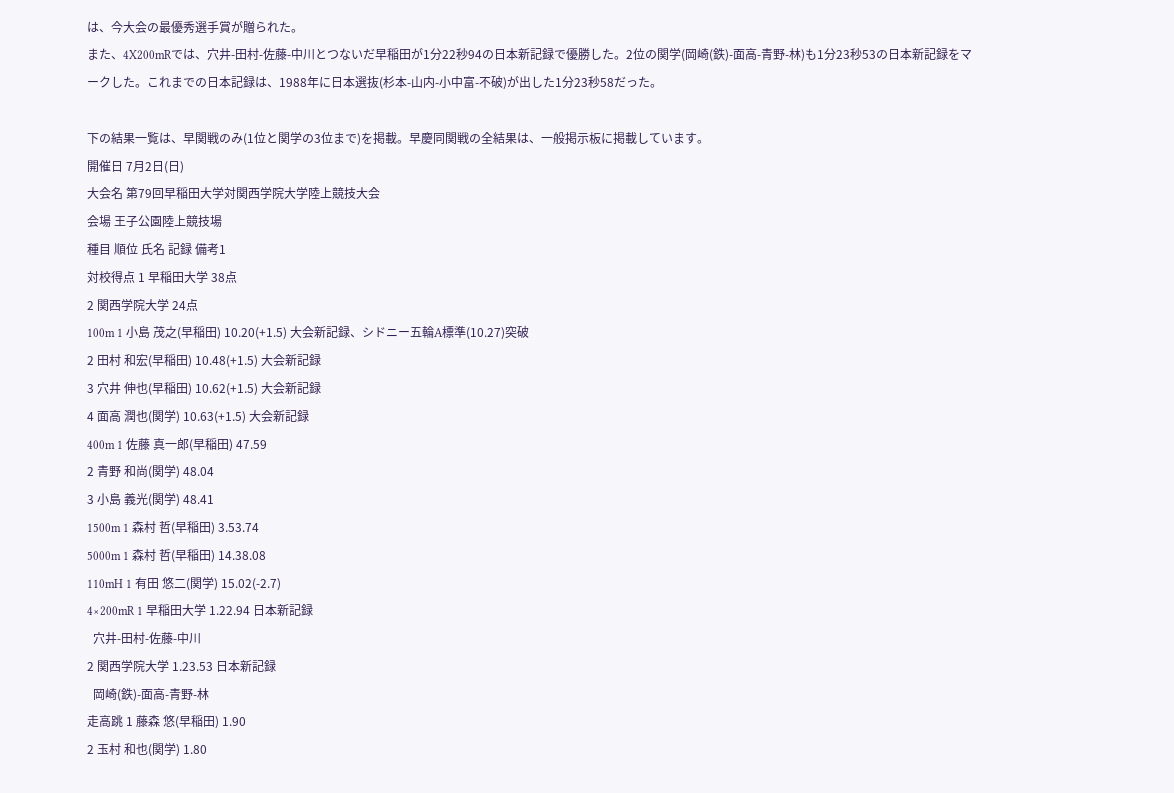は、今大会の最優秀選手賞が贈られた。
また、4X200mRでは、穴井-田村-佐藤-中川とつないだ早稲田が1分22秒94の日本新記録で優勝した。2位の関学(岡崎(鉄)-面高-青野-林)も1分23秒53の日本新記録をマークした。これまでの日本記録は、1988年に日本選抜(杉本-山内-小中富-不破)が出した1分23秒58だった。

下の結果一覧は、早関戦のみ(1位と関学の3位まで)を掲載。早慶同関戦の全結果は、一般掲示板に掲載しています。
開催日 7月2日(日)
大会名 第79回早稲田大学対関西学院大学陸上競技大会
会場 王子公園陸上競技場
種目 順位 氏名 記録 備考1
対校得点 1 早稲田大学 38点
2 関西学院大学 24点
100m 1 小島 茂之(早稲田) 10.20(+1.5) 大会新記録、シドニー五輪A標準(10.27)突破
2 田村 和宏(早稲田) 10.48(+1.5) 大会新記録
3 穴井 伸也(早稲田) 10.62(+1.5) 大会新記録
4 面高 潤也(関学) 10.63(+1.5) 大会新記録
400m 1 佐藤 真一郎(早稲田) 47.59
2 青野 和尚(関学) 48.04
3 小島 義光(関学) 48.41
1500m 1 森村 哲(早稲田) 3.53.74
5000m 1 森村 哲(早稲田) 14.38.08
110mH 1 有田 悠二(関学) 15.02(-2.7)
4×200mR 1 早稲田大学 1.22.94 日本新記録
  穴井-田村-佐藤-中川
2 関西学院大学 1.23.53 日本新記録
  岡崎(鉄)-面高-青野-林
走高跳 1 藤森 悠(早稲田) 1.90
2 玉村 和也(関学) 1.80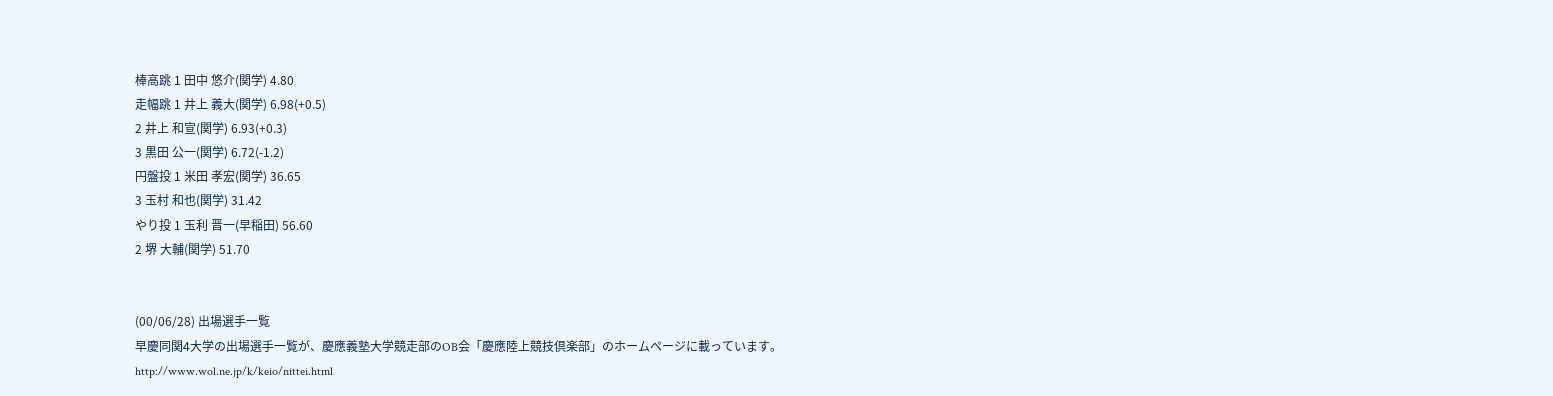棒高跳 1 田中 悠介(関学) 4.80
走幅跳 1 井上 義大(関学) 6.98(+0.5)
2 井上 和宣(関学) 6.93(+0.3)
3 黒田 公一(関学) 6.72(-1.2)
円盤投 1 米田 孝宏(関学) 36.65
3 玉村 和也(関学) 31.42
やり投 1 玉利 晋一(早稲田) 56.60
2 堺 大輔(関学) 51.70


(00/06/28) 出場選手一覧
早慶同関4大学の出場選手一覧が、慶應義塾大学競走部のOB会「慶應陸上競技倶楽部」のホームページに載っています。
http://www.wol.ne.jp/k/keio/nittei.html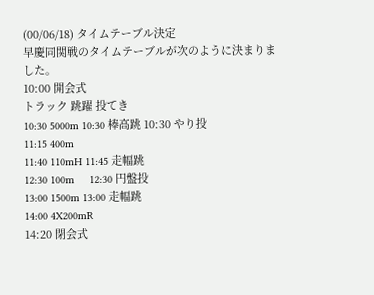(00/06/18) タイムテーブル決定
早慶同関戦のタイムテーブルが次のように決まりました。
10:00 開会式
トラック 跳躍 投てき
10:30 5000m 10:30 棒高跳 10:30 やり投
11:15 400m
11:40 110mH 11:45 走幅跳
12:30 100m     12:30 円盤投
13:00 1500m 13:00 走幅跳
14:00 4X200mR
14:20 閉会式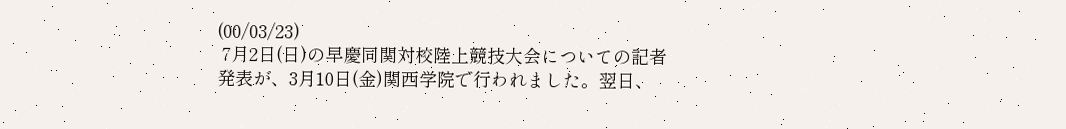(00/03/23)
 7月2日(日)の早慶同関対校陸上競技大会についての記者発表が、3月10日(金)関西学院で行われました。翌日、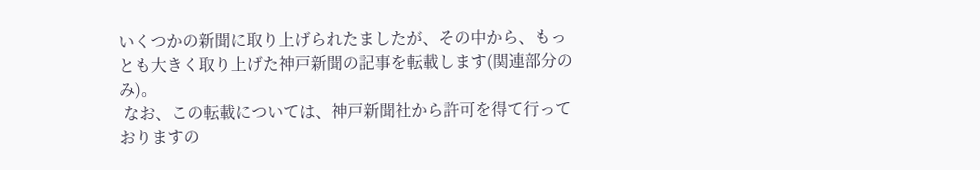いくつかの新聞に取り上げられたましたが、その中から、もっとも大きく取り上げた神戸新聞の記事を転載します(関連部分のみ)。
 なお、この転載については、神戸新聞社から許可を得て行っておりますの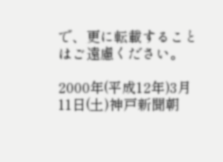で、更に転載することはご遠慮ください。

2000年(平成12年)3月11日(土)神戸新聞朝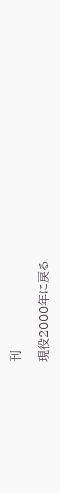刊

現役2000年に戻る